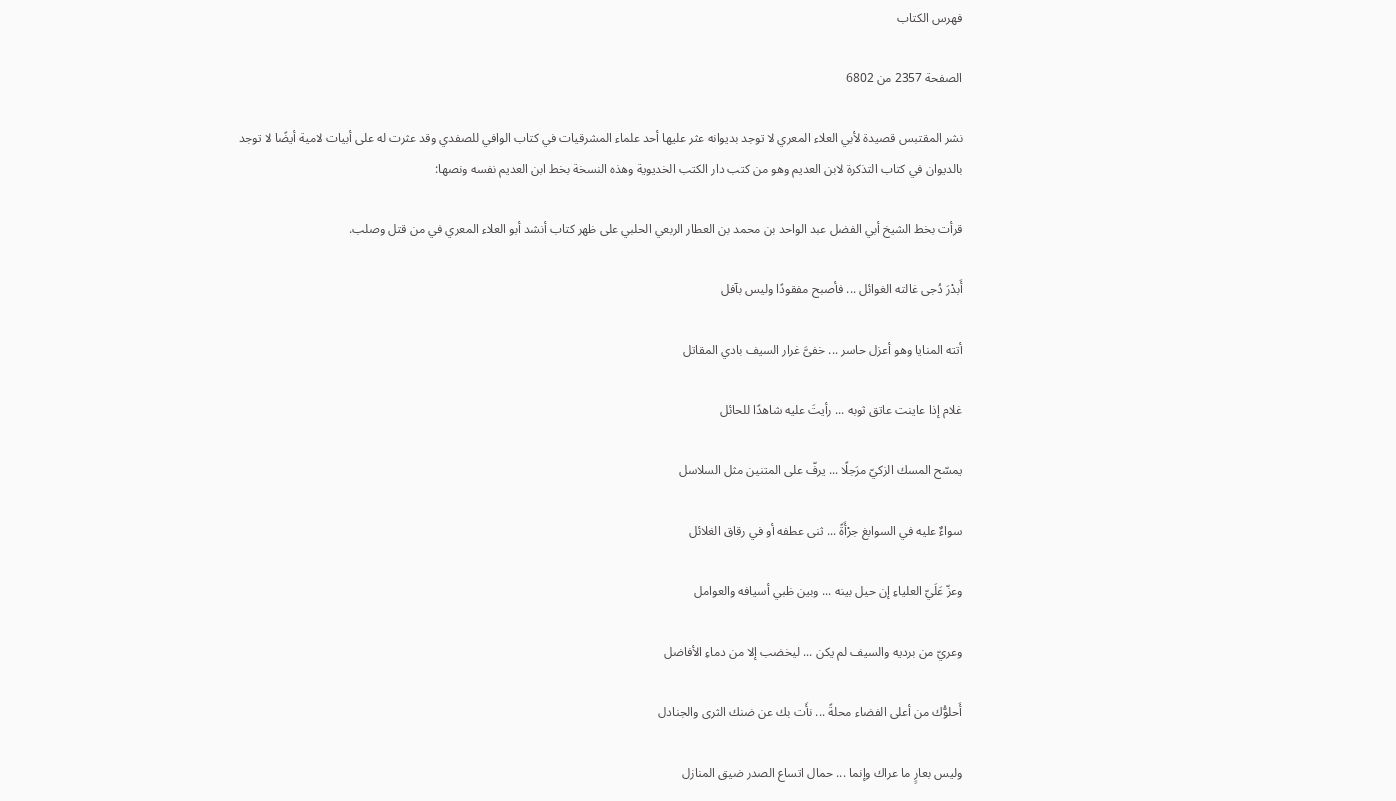فهرس الكتاب

الصفحة 2357 من 6802

نشر المقتبس قصيدة لأبي العلاء المعري لا توجد بديوانه عثر عليها أحد علماء المشرقيات في كتاب الوافي للصفدي وقد عثرت له على أبيات لامية أيضًا لا توجد بالديوان في كتاب التذكرة لابن العديم وهو من كتب دار الكتب الخديوية وهذه النسخة بخط ابن العديم نفسه ونصها:

قرأت بخط الشيخ أبي الفضل عبد الواحد بن محمد بن العطار الربعي الحلبي على ظهر كتاب أنشد أبو العلاء المعري في من قتل وصلب.

أَبدْرَ دُجى غالته الغوائل ... فأصبح مفقودًا وليس بآفل

أتته المنايا وهو أعزل حاسر ... خفىَّ غرار السيف بادي المقاتل

غلام إذا عاينت عاتق ثوبه ... رأيتَ عليه شاهدًا للحائل

يمسّح المسك الزكيّ مرَجلًا ... يرفّ على المتنين مثل السلاسل

سواءٌ عليه في السوابغ جرْأَةً ... ثنى عطفه أو في رقاق الغلائل

وعزّ عَلَيّ العلياءِ إن حيل بينه ... وبين ظبي أسيافه والعوامل

وعريّ من برديه والسيف لم يكن ... ليخضب إلا من دماءِ الأفاضل

أَحلوُّك من أعلى الفضاء محلةً ... نأَت بك عن ضنك الثرى والجنادل

وليس بعارٍ ما عراك وإنما ... حمال اتساع الصدر ضيق المنازل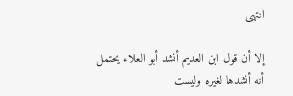انتهى

إلا أن قول ابن العديم أنشد أبو العلاء يحتمل أنه أنشدها لغيره وليست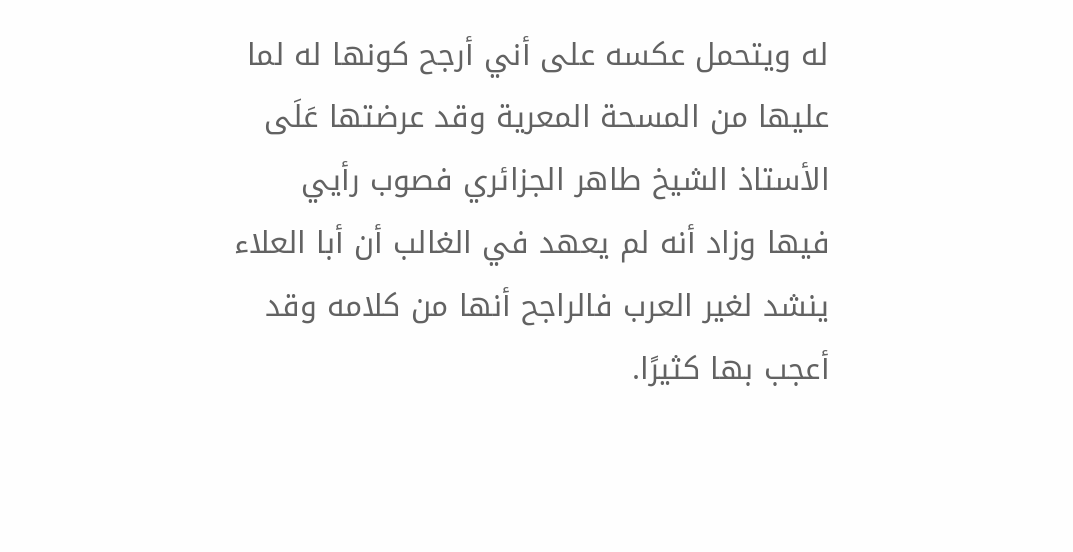له ويتحمل عكسه على أني أرجح كونها له لما عليها من المسحة المعرية وقد عرضتها عَلَى الأستاذ الشيخ طاهر الجزائري فصوب رأيي فيها وزاد أنه لم يعهد في الغالب أن أبا العلاء ينشد لغير العرب فالراجح أنها من كلامه وقد أعجب بها كثيرًا.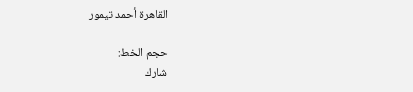القاهرة أحمد تيمور

حجم الخط:
شارك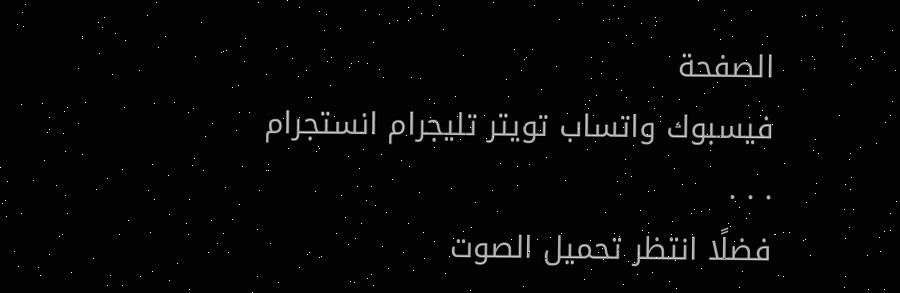الصفحة
فيسبوك واتساب تويتر تليجرام انستجرام
. . .
فضلًا انتظر تحميل الصوت